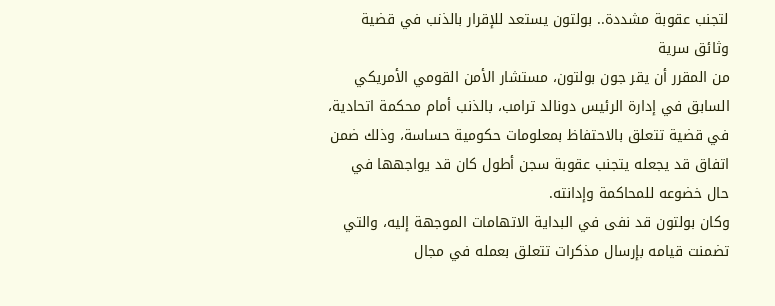لتجنب عقوبة مشددة.. بولتون يستعد للإقرار بالذنب في قضية وثائق سرية
من المقرر أن يقر جون بولتون، مستشار الأمن القومي الأمريكي السابق في إدارة الرئيس دونالد ترامب، بالذنب أمام محكمة اتحادية، في قضية تتعلق بالاحتفاظ بمعلومات حكومية حساسة، وذلك ضمن اتفاق قد يجعله يتجنب عقوبة سجن أطول كان قد يواجهها في حال خضوعه للمحاكمة وإدانته.
وكان بولتون قد نفى في البداية الاتهامات الموجهة إليه، والتي تضمنت قيامه بإرسال مذكرات تتعلق بعمله في مجال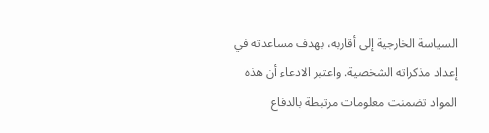السياسة الخارجية إلى أقاربه، بهدف مساعدته في إعداد مذكراته الشخصية. واعتبر الادعاء أن هذه المواد تضمنت معلومات مرتبطة بالدفاع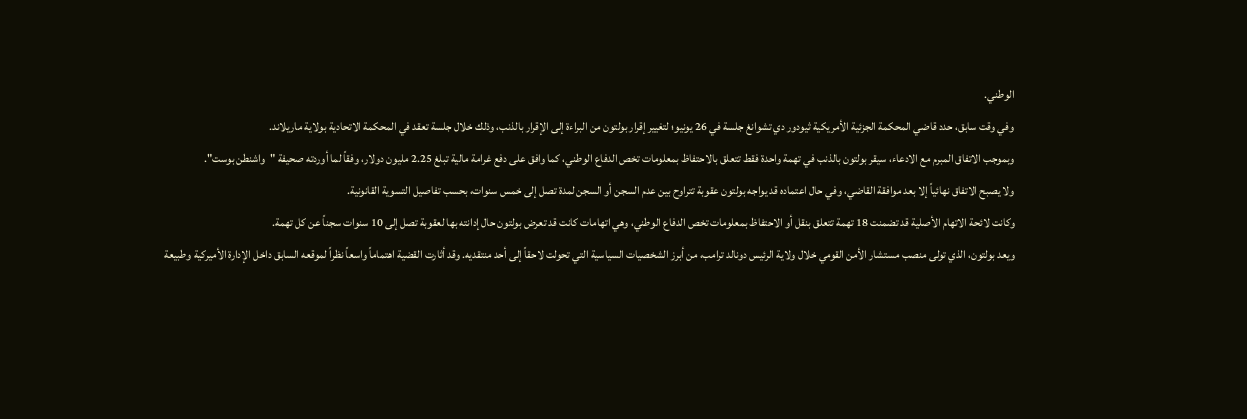الوطني.
وفي وقت سابق، حدد قاضي المحكمة الجزئية الأمريكية ثيودور دي تشوانغ جلسة في 26 يونيو؛ لتغيير إقرار بولتون من البراءة إلى الإقرار بالذنب، وذلك خلال جلسة تعقد في المحكمة الاتحادية بولاية ماريلاند.
وبموجب الاتفاق المبرم مع الادعاء، سيقر بولتون بالذنب في تهمة واحدة فقط تتعلق بالاحتفاظ بمعلومات تخص الدفاع الوطني، كما وافق على دفع غرامة مالية تبلغ 2.25 مليون دولار، وفقاً لما أوردته صحيفة "واشنطن بوست".
ولا يصبح الاتفاق نهائياً إلا بعد موافقة القاضي، وفي حال اعتماده قد يواجه بولتون عقوبة تتراوح بين عدم السجن أو السجن لمدة تصل إلى خمس سنوات، بحسب تفاصيل التسوية القانونية.
وكانت لائحة الاتهام الأصلية قد تضمنت 18 تهمة تتعلق بنقل أو الاحتفاظ بمعلومات تخص الدفاع الوطني، وهي اتهامات كانت قد تعرض بولتون حال إدانته بها لعقوبة تصل إلى 10 سنوات سجناً عن كل تهمة.
ويعد بولتون، الذي تولى منصب مستشار الأمن القومي خلال ولاية الرئيس دونالد ترامب، من أبرز الشخصيات السياسية التي تحولت لاحقاً إلى أحد منتقديه. وقد أثارت القضية اهتماماً واسعاً نظراً لموقعه السابق داخل الإدارة الأميركية وطبيعة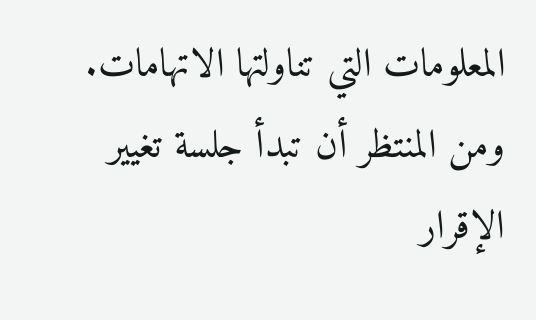المعلومات التي تناولتها الاتهامات.
ومن المنتظر أن تبدأ جلسة تغيير الإقرار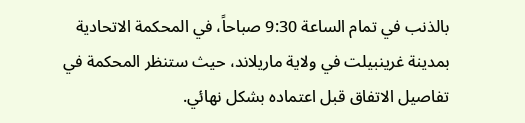بالذنب في تمام الساعة 9:30 صباحاً، في المحكمة الاتحادية بمدينة غرينبيلت في ولاية ماريلاند، حيث ستنظر المحكمة في تفاصيل الاتفاق قبل اعتماده بشكل نهائي.